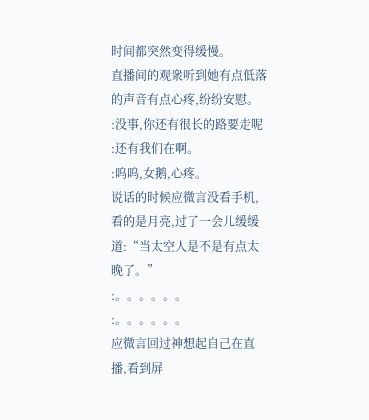时间都突然变得缓慢。
直播间的观衆听到她有点低落的声音有点心疼,纷纷安慰。
:没事,你还有很长的路要走呢
:还有我们在啊。
:呜呜,女鹅,心疼。
说话的时候应微言没看手机,看的是月亮,过了一会儿缓缓道:“当太空人是不是有点太晚了。”
:。。。。。。
:。。。。。。
应微言回过神想起自己在直播,看到屏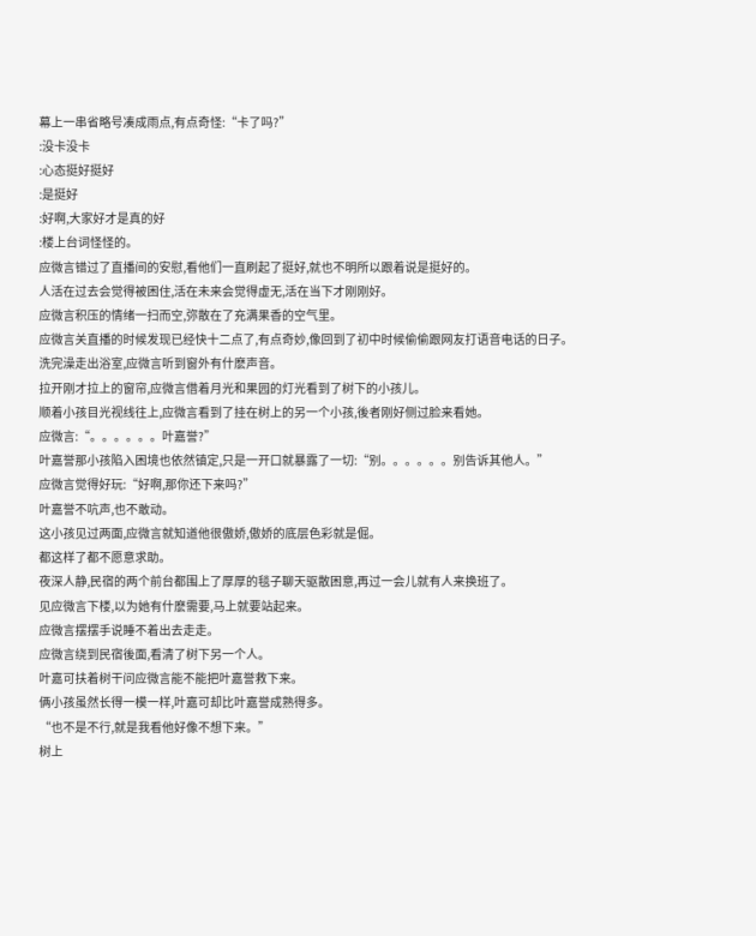幕上一串省略号凑成雨点,有点奇怪:“卡了吗?”
:没卡没卡
:心态挺好挺好
:是挺好
:好啊,大家好才是真的好
:楼上台词怪怪的。
应微言错过了直播间的安慰,看他们一直刷起了挺好,就也不明所以跟着说是挺好的。
人活在过去会觉得被困住,活在未来会觉得虚无,活在当下才刚刚好。
应微言积压的情绪一扫而空,弥散在了充满果香的空气里。
应微言关直播的时候发现已经快十二点了,有点奇妙,像回到了初中时候偷偷跟网友打语音电话的日子。
洗完澡走出浴室,应微言听到窗外有什麽声音。
拉开刚才拉上的窗帘,应微言借着月光和果园的灯光看到了树下的小孩儿。
顺着小孩目光视线往上,应微言看到了挂在树上的另一个小孩,後者刚好侧过脸来看她。
应微言:“。。。。。。叶嘉誉?”
叶嘉誉那小孩陷入困境也依然镇定,只是一开口就暴露了一切:“别。。。。。。别告诉其他人。”
应微言觉得好玩:“好啊,那你还下来吗?”
叶嘉誉不吭声,也不敢动。
这小孩见过两面,应微言就知道他很傲娇,傲娇的底层色彩就是倔。
都这样了都不愿意求助。
夜深人静,民宿的两个前台都围上了厚厚的毯子聊天驱散困意,再过一会儿就有人来换班了。
见应微言下楼,以为她有什麽需要,马上就要站起来。
应微言摆摆手说睡不着出去走走。
应微言绕到民宿後面,看清了树下另一个人。
叶嘉可扶着树干问应微言能不能把叶嘉誉救下来。
俩小孩虽然长得一模一样,叶嘉可却比叶嘉誉成熟得多。
“也不是不行,就是我看他好像不想下来。”
树上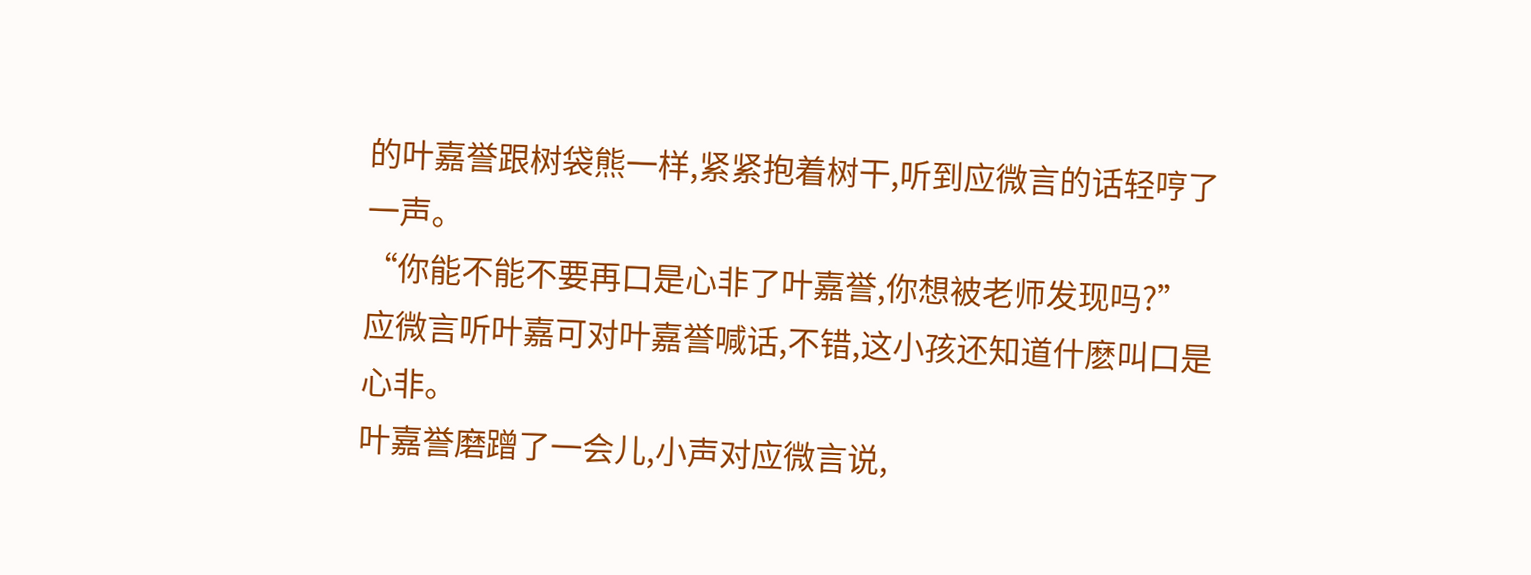的叶嘉誉跟树袋熊一样,紧紧抱着树干,听到应微言的话轻哼了一声。
“你能不能不要再口是心非了叶嘉誉,你想被老师发现吗?”
应微言听叶嘉可对叶嘉誉喊话,不错,这小孩还知道什麽叫口是心非。
叶嘉誉磨蹭了一会儿,小声对应微言说,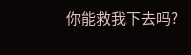你能救我下去吗?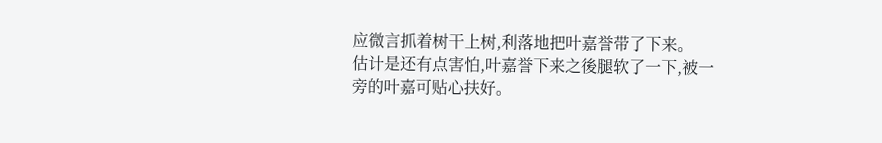应微言抓着树干上树,利落地把叶嘉誉带了下来。
估计是还有点害怕,叶嘉誉下来之後腿软了一下,被一旁的叶嘉可贴心扶好。